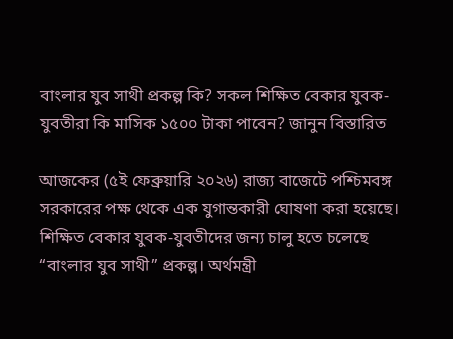বাংলার যুব সাথী প্রকল্প কি? সকল শিক্ষিত বেকার যুবক-যুবতীরা কি মাসিক ১৫০০ টাকা পাবেন? জানুন বিস্তারিত

আজকের (৫ই ফেব্রুয়ারি ২০২৬) রাজ্য বাজেটে পশ্চিমবঙ্গ সরকারের পক্ষ থেকে এক যুগান্তকারী ঘোষণা করা হয়েছে। শিক্ষিত বেকার যুবক-যুবতীদের জন্য চালু হতে চলেছে “বাংলার যুব সাথী” প্রকল্প। অর্থমন্ত্রী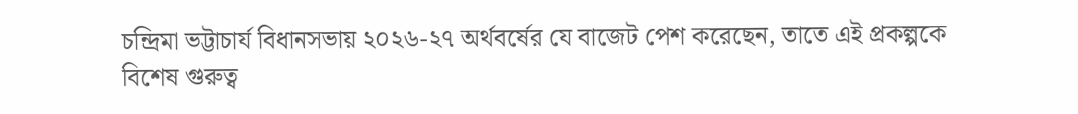চন্দ্রিমা ভট্টাচার্য বিধানসভায় ২০২৬-২৭ অর্থবর্ষের যে বাজেট পেশ করেছেন, তাতে এই প্রকল্পকে বিশেষ গুরুত্ব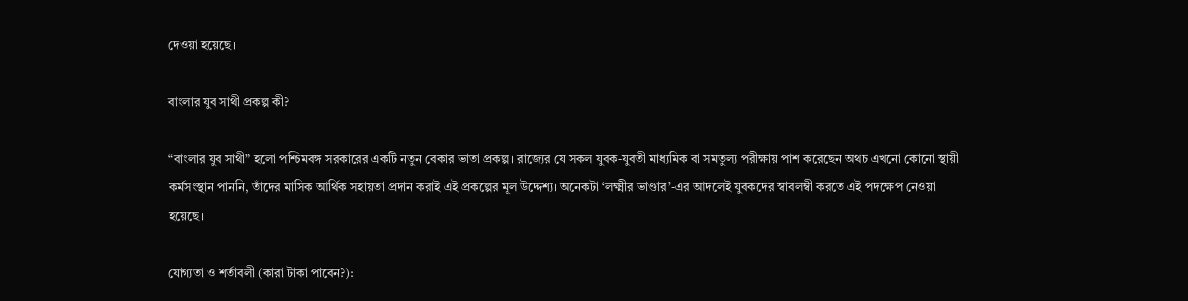দেওয়া হয়েছে।

বাংলার যুব সাথী প্রকল্প কী?

“বাংলার যুব সাথী” হলো পশ্চিমবঙ্গ সরকারের একটি নতুন বেকার ভাতা প্রকল্প। রাজ্যের যে সকল যুবক-যুবতী মাধ্যমিক বা সমতুল্য পরীক্ষায় পাশ করেছেন অথচ এখনো কোনো স্থায়ী কর্মসংস্থান পাননি, তাঁদের মাসিক আর্থিক সহায়তা প্রদান করাই এই প্রকল্পের মূল উদ্দেশ্য। অনেকটা ‘লক্ষ্মীর ভাণ্ডার’-এর আদলেই যুবকদের স্বাবলম্বী করতে এই পদক্ষেপ নেওয়া হয়েছে।

যোগ্যতা ও শর্তাবলী (কারা টাকা পাবেন?):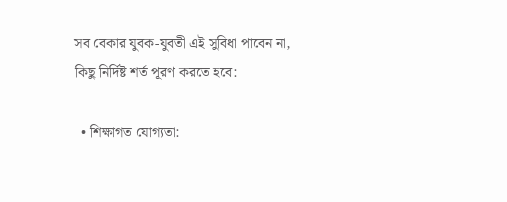সব বেকার যুবক-যুবতী এই সুবিধা পাবেন না, কিছু নির্দিষ্ট শর্ত পূরণ করতে হবে:

  • শিক্ষাগত যোগ্যতা: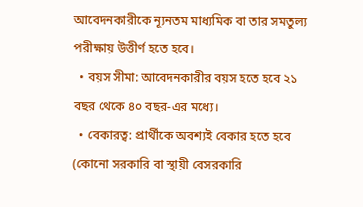আবেদনকারীকে ন্যূনতম মাধ্যমিক বা তার সমতুল্য পরীক্ষায় উত্তীর্ণ হতে হবে।
  • বয়স সীমা: আবেদনকারীর বয়স হতে হবে ২১ বছর থেকে ৪০ বছর-এর মধ্যে।
  • বেকারত্ব: প্রার্থীকে অবশ্যই বেকার হতে হবে (কোনো সরকারি বা স্থায়ী বেসরকারি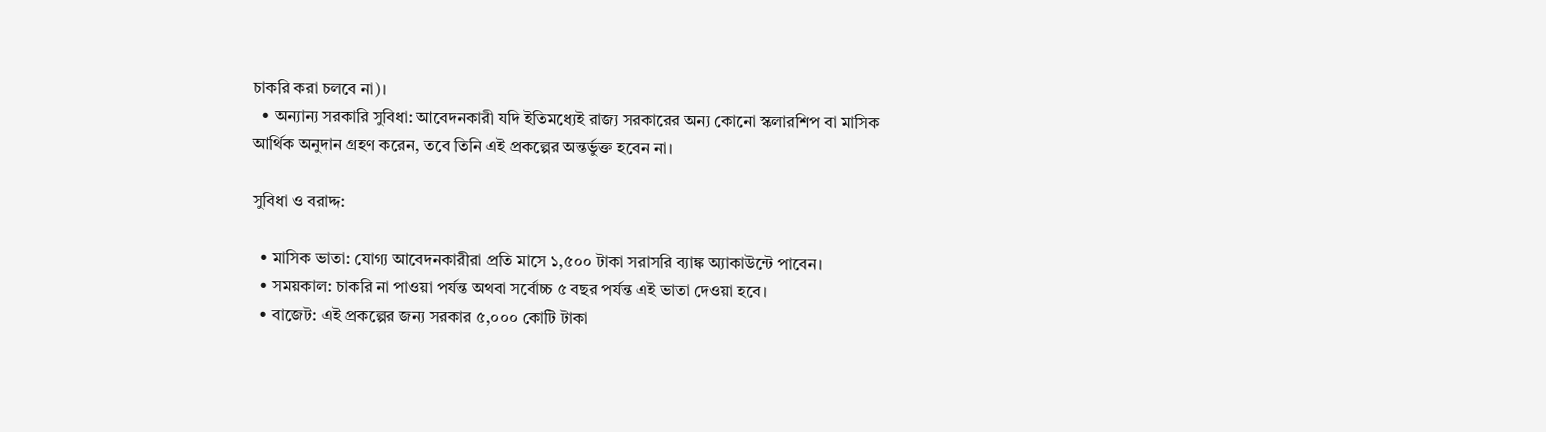চাকরি করা চলবে না)।
  • অন্যান্য সরকারি সুবিধা: আবেদনকারী যদি ইতিমধ্যেই রাজ্য সরকারের অন্য কোনো স্কলারশিপ বা মাসিক আর্থিক অনুদান গ্রহণ করেন, তবে তিনি এই প্রকল্পের অন্তর্ভুক্ত হবেন না।

সুবিধা ও বরাদ্দ:

  • মাসিক ভাতা: যোগ্য আবেদনকারীরা প্রতি মাসে ১,৫০০ টাকা সরাসরি ব্যাঙ্ক অ্যাকাউন্টে পাবেন।
  • সময়কাল: চাকরি না পাওয়া পর্যন্ত অথবা সর্বোচ্চ ৫ বছর পর্যন্ত এই ভাতা দেওয়া হবে।
  • বাজেট: এই প্রকল্পের জন্য সরকার ৫,০০০ কোটি টাকা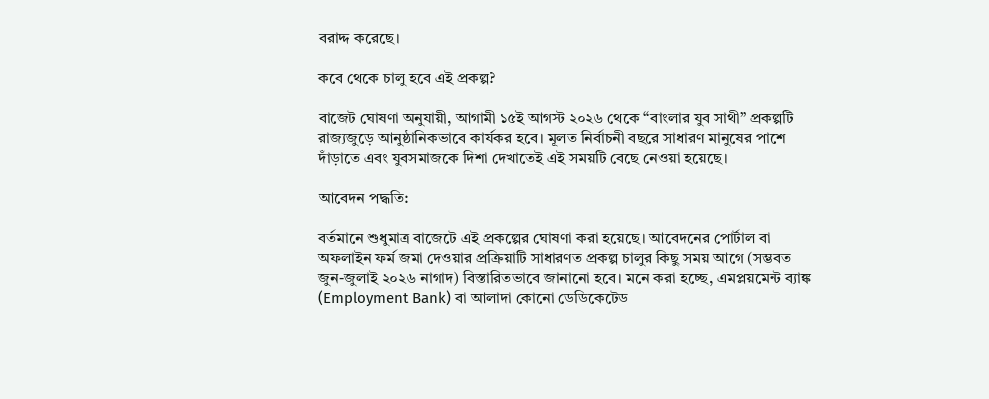বরাদ্দ করেছে।

কবে থেকে চালু হবে এই প্রকল্প?

বাজেট ঘোষণা অনুযায়ী, আগামী ১৫ই আগস্ট ২০২৬ থেকে “বাংলার যুব সাথী” প্রকল্পটি রাজ্যজুড়ে আনুষ্ঠানিকভাবে কার্যকর হবে। মূলত নির্বাচনী বছরে সাধারণ মানুষের পাশে দাঁড়াতে এবং যুবসমাজকে দিশা দেখাতেই এই সময়টি বেছে নেওয়া হয়েছে।

আবেদন পদ্ধতি:

বর্তমানে শুধুমাত্র বাজেটে এই প্রকল্পের ঘোষণা করা হয়েছে। আবেদনের পোর্টাল বা অফলাইন ফর্ম জমা দেওয়ার প্রক্রিয়াটি সাধারণত প্রকল্প চালুর কিছু সময় আগে (সম্ভবত জুন-জুলাই ২০২৬ নাগাদ) বিস্তারিতভাবে জানানো হবে। মনে করা হচ্ছে, এমপ্লয়মেন্ট ব্যাঙ্ক (Employment Bank) বা আলাদা কোনো ডেডিকেটেড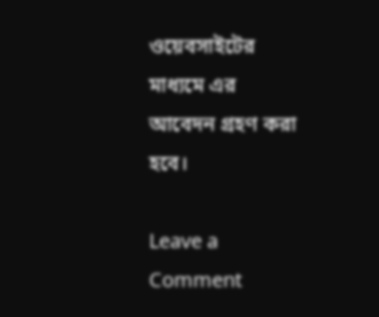ওয়েবসাইটের মাধ্যমে এর আবেদন গ্রহণ করা হবে।

Leave a Comment